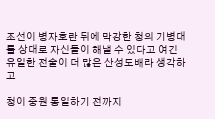조선이 병자호란 뒤에 막강한 청의 기병대를 상대로 자신들이 해낼 수 있다고 여긴 유일한 전술이 더 많은 산성도배라 생각하고

청이 중원 통일하기 전까지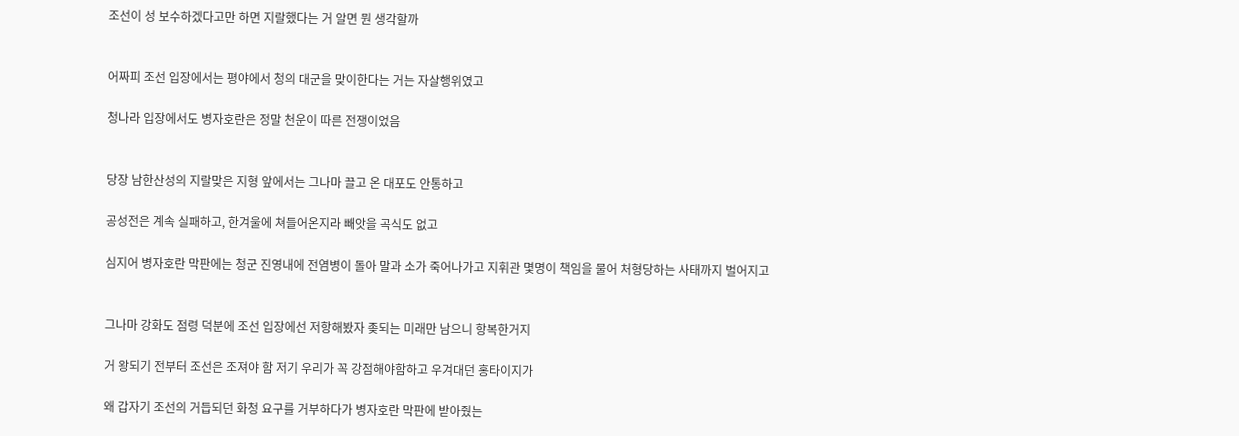조선이 성 보수하겠다고만 하면 지랄했다는 거 알면 뭔 생각할까


어짜피 조선 입장에서는 평야에서 청의 대군을 맞이한다는 거는 자살행위였고

청나라 입장에서도 병자호란은 정말 천운이 따른 전쟁이었음


당장 남한산성의 지랄맞은 지형 앞에서는 그나마 끌고 온 대포도 안통하고

공성전은 계속 실패하고, 한겨울에 쳐들어온지라 빼앗을 곡식도 없고

심지어 병자호란 막판에는 청군 진영내에 전염병이 돌아 말과 소가 죽어나가고 지휘관 몇명이 책임을 물어 처형당하는 사태까지 벌어지고


그나마 강화도 점령 덕분에 조선 입장에선 저항해봤자 좆되는 미래만 남으니 항복한거지

거 왕되기 전부터 조선은 조져야 함 저기 우리가 꼭 강점해야함하고 우겨대던 홍타이지가

왜 갑자기 조선의 거듭되던 화청 요구를 거부하다가 병자호란 막판에 받아줬는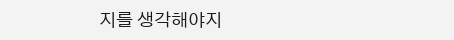지를 생각해야지